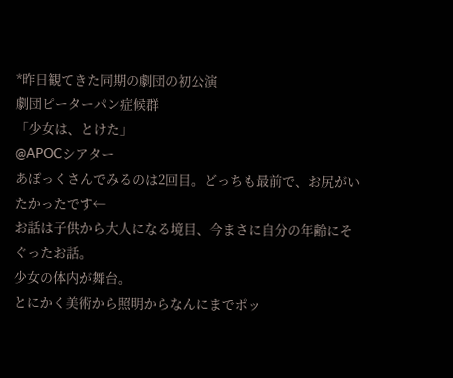*昨日観てきた同期の劇団の初公演
劇団ピーターパン症候群
「少女は、とけた」
@APOCシアター
あぽっくさんでみるのは2回目。どっちも最前で、お尻がいたかったです←
お話は子供から大人になる境目、今まさに自分の年齢にそぐったお話。
少女の体内が舞台。
とにかく美術から照明からなんにまでポッ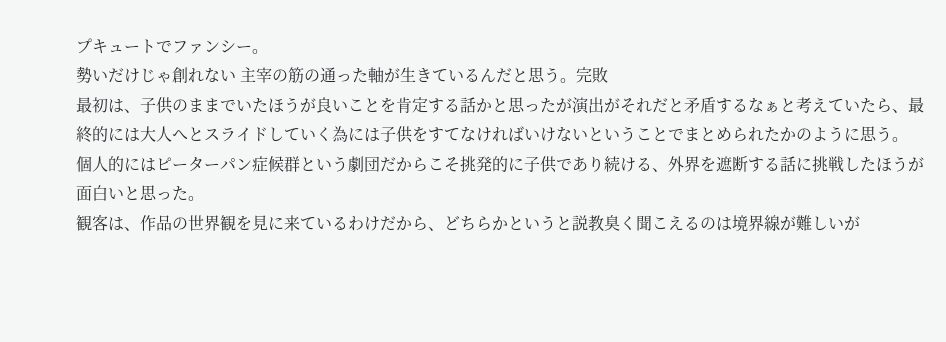プキュートでファンシー。
勢いだけじゃ創れない 主宰の筋の通った軸が生きているんだと思う。完敗
最初は、子供のままでいたほうが良いことを肯定する話かと思ったが演出がそれだと矛盾するなぁと考えていたら、最終的には大人へとスライドしていく為には子供をすてなければいけないということでまとめられたかのように思う。
個人的にはピーターパン症候群という劇団だからこそ挑発的に子供であり続ける、外界を遮断する話に挑戦したほうが面白いと思った。
観客は、作品の世界観を見に来ているわけだから、どちらかというと説教臭く聞こえるのは境界線が難しいが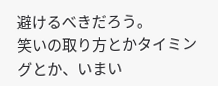避けるべきだろう。
笑いの取り方とかタイミングとか、いまい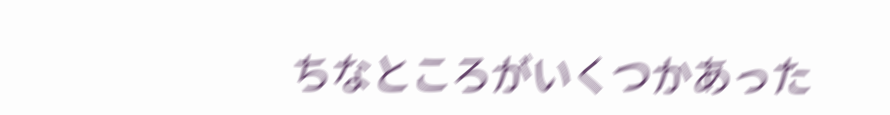ちなところがいくつかあった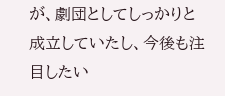が、劇団としてしっかりと成立していたし、今後も注目したい